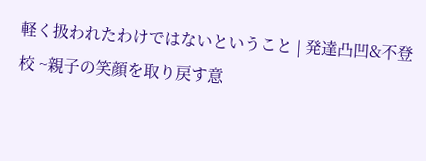軽く扱われたわけではないということ | 発達凸凹&不登校 ~親子の笑顔を取り戻す意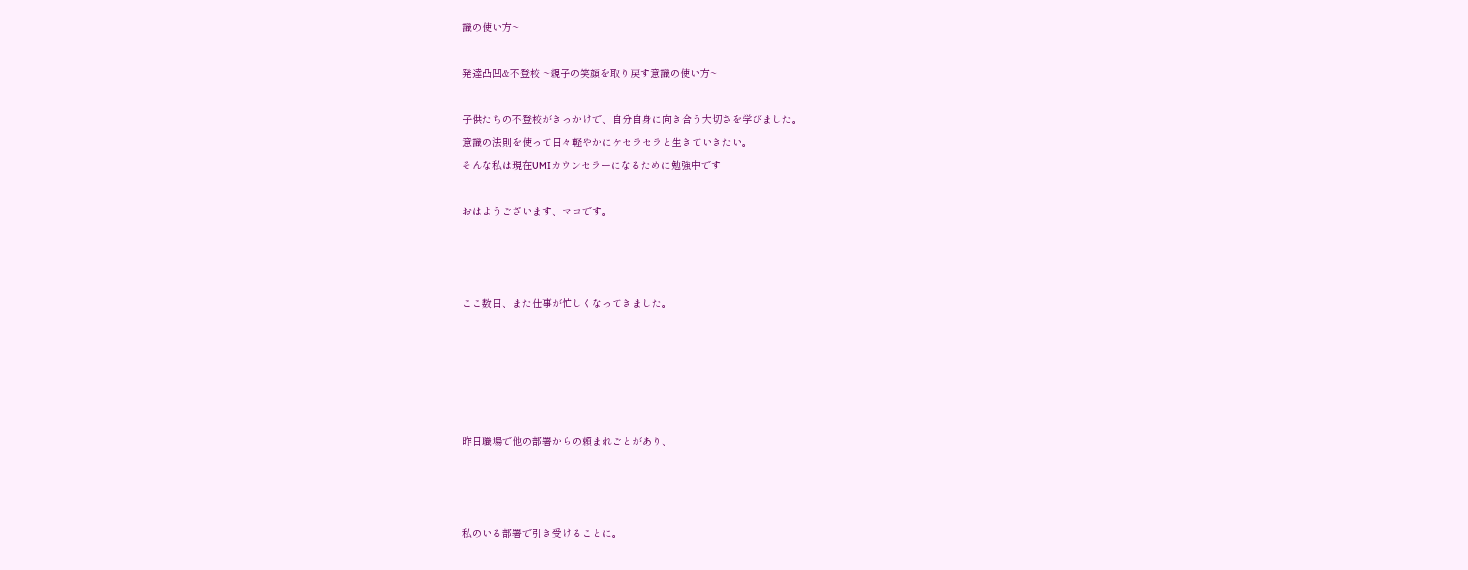識の使い方~

発達凸凹&不登校 ~親子の笑顔を取り戻す意識の使い方~

子供たちの不登校がきっかけで、自分自身に向き合う大切さを学びました。
意識の法則を使って日々軽やかにケセラセラと生きていきたい。
そんな私は現在UMIカウンセラーになるために勉強中です

おはようございます、マコです。



ここ数日、また仕事が忙しくなってきました。





昨日職場で他の部署からの頼まれごとがあり、



私のいる部署で引き受けることに。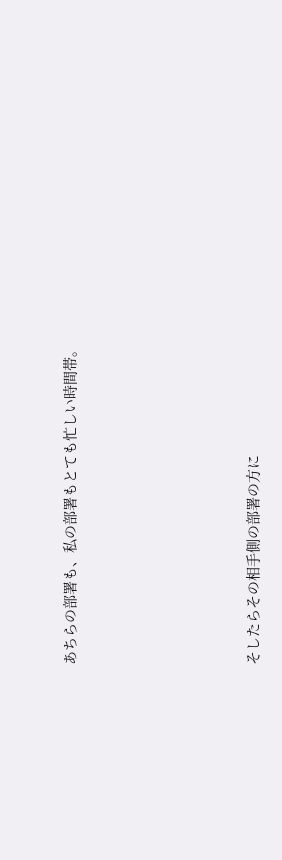あちらの部署も、私の部署もとても忙しい時間帯。





そしたらその相手側の部署の方に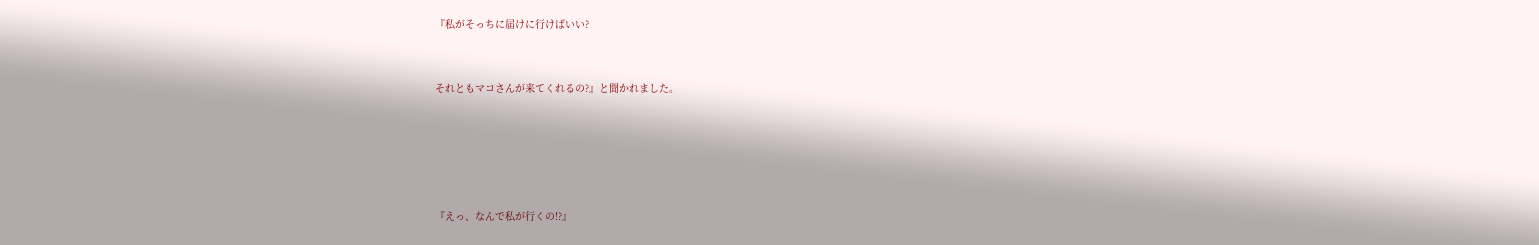『私がそっちに届けに行けばいい?



それともマコさんが来てくれるの?』と聞かれました。







『えっ、なんで私が行くの!?』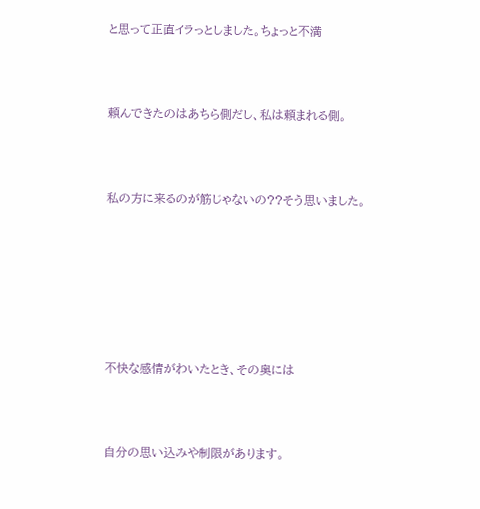と思って正直イラっとしました。ちょっと不満



頼んできたのはあちら側だし、私は頼まれる側。



私の方に来るのが筋じゃないの??そう思いました。







不快な感情がわいたとき、その奥には



自分の思い込みや制限があります。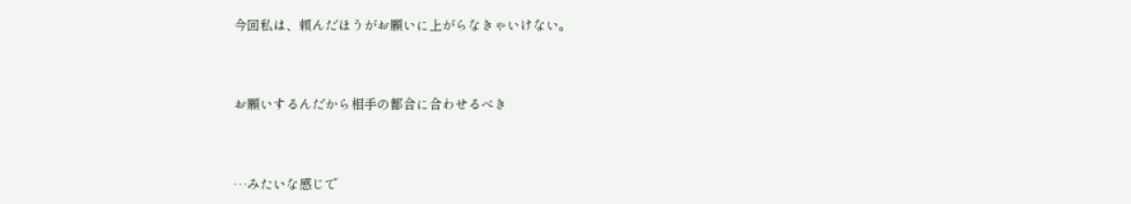今回私は、頼んだほうがお願いに上がらなきゃいけない。



お願いするんだから相手の都合に合わせるべき



…みたいな感じで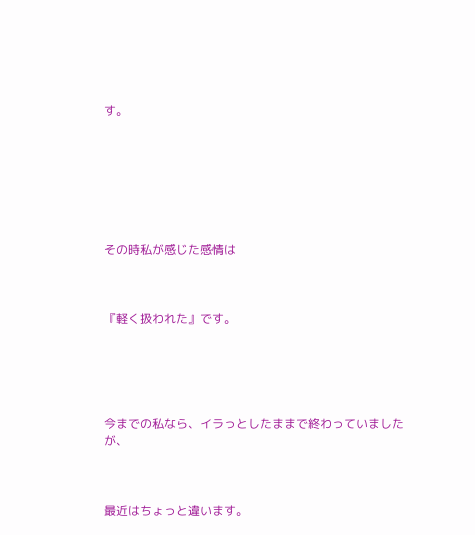す。







その時私が感じた感情は



『軽く扱われた』です。





今までの私なら、イラっとしたままで終わっていましたが、



最近はちょっと違います。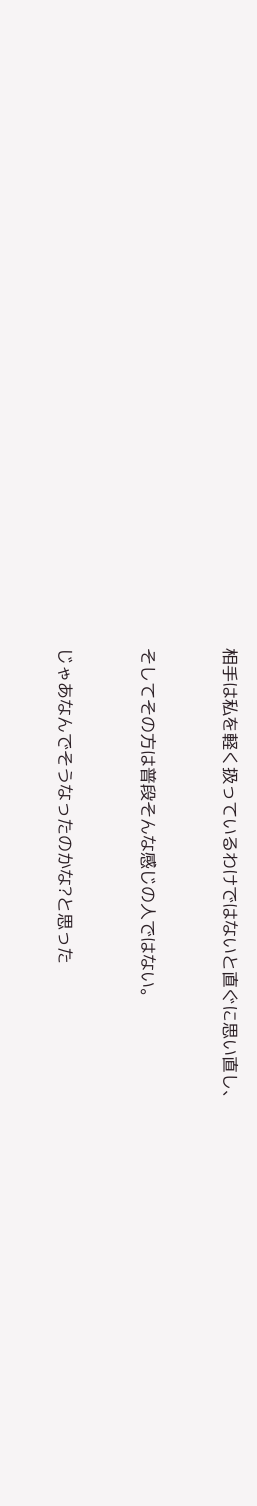相手は私を軽く扱っているわけではないと直ぐに思い直し、



そしてその方は普段そんな感じの人ではない。



じゃあなんでそうなったのかな?と思った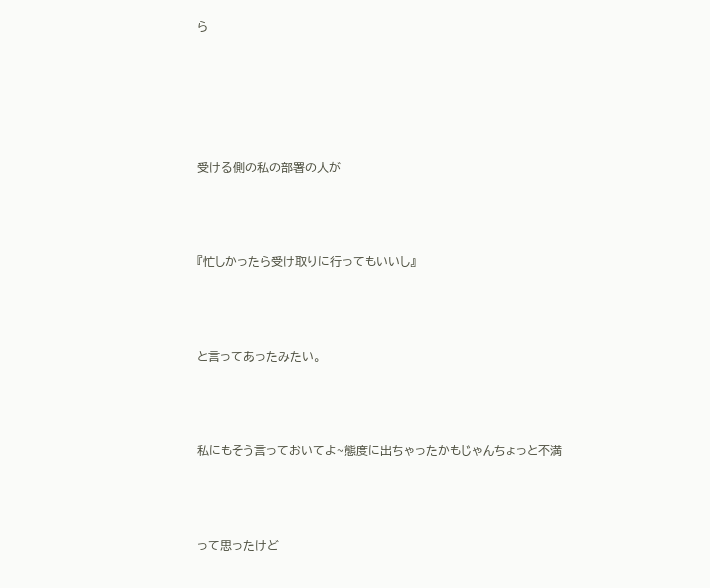ら





受ける側の私の部署の人が



『忙しかったら受け取りに行ってもいいし』



と言ってあったみたい。



私にもそう言っておいてよ~態度に出ちゃったかもじゃんちょっと不満



って思ったけど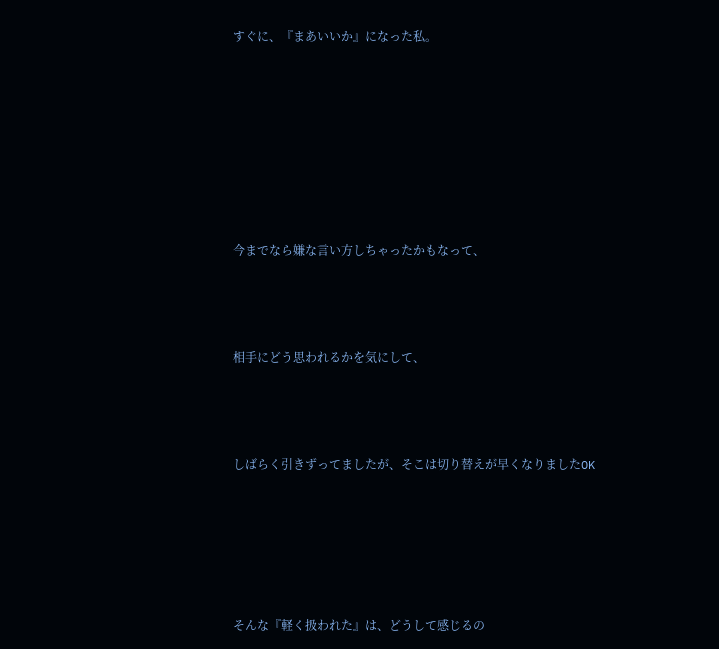すぐに、『まあいいか』になった私。







今までなら嫌な言い方しちゃったかもなって、



相手にどう思われるかを気にして、



しばらく引きずってましたが、そこは切り替えが早くなりましたOK





そんな『軽く扱われた』は、どうして感じるの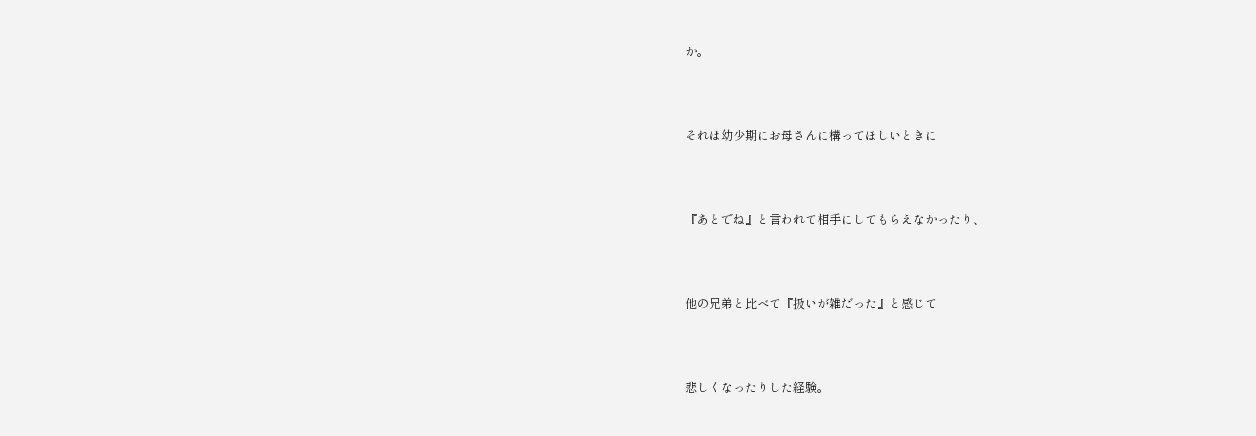か。



それは幼少期にお母さんに構ってほしいときに



『あとでね』と言われて相手にしてもらえなかったり、



他の兄弟と比べて『扱いが雑だった』と感じて



悲しくなったりした経験。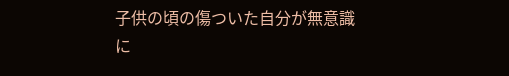子供の頃の傷ついた自分が無意識に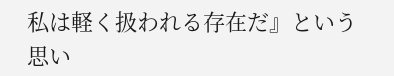私は軽く扱われる存在だ』という思い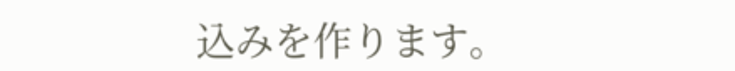込みを作ります。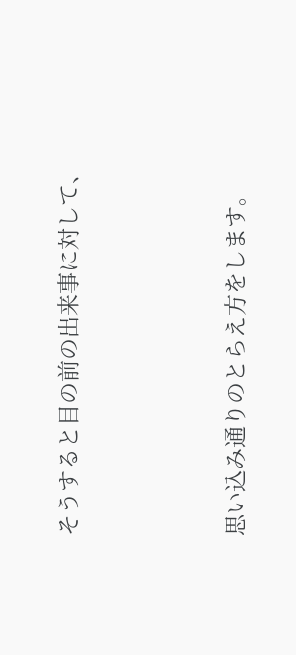そうすると目の前の出来事に対して、



思い込み通りのとらえ方をします。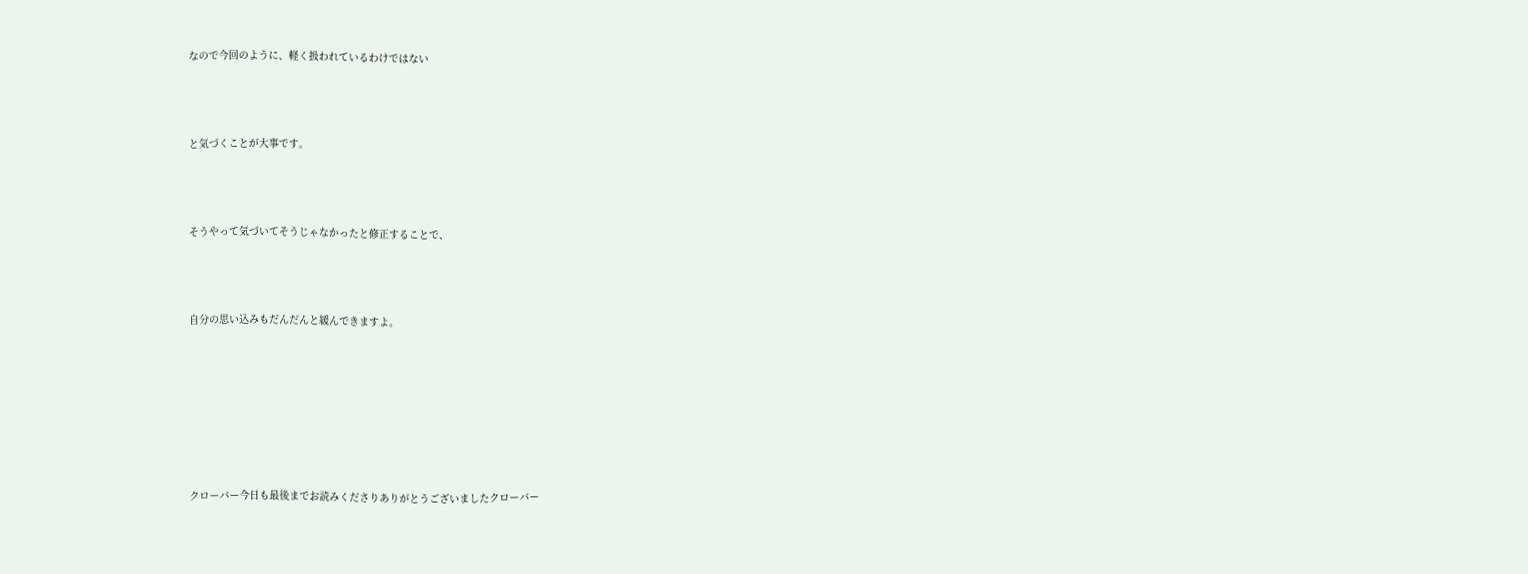なので今回のように、軽く扱われているわけではない



と気づくことが大事です。



そうやって気づいてそうじゃなかったと修正することで、



自分の思い込みもだんだんと緩んできますよ。







クローバー今日も最後までお読みくださりありがとうございましたクローバー